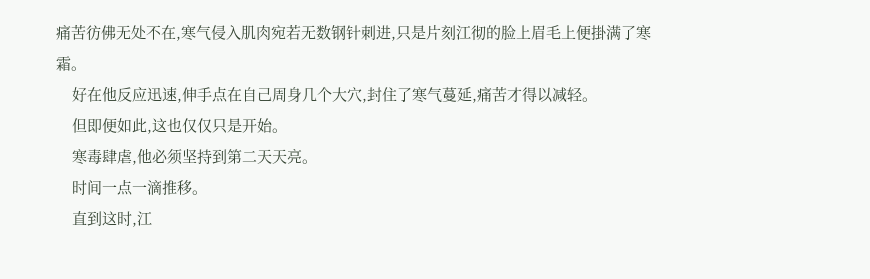痛苦彷佛无处不在,寒气侵入肌肉宛若无数钢针刺进,只是片刻江彻的脸上眉毛上便掛满了寒霜。
    好在他反应迅速,伸手点在自己周身几个大穴,封住了寒气蔓延,痛苦才得以减轻。
    但即便如此,这也仅仅只是开始。
    寒毒肆虐,他必须坚持到第二天天亮。
    时间一点一滴推移。
    直到这时,江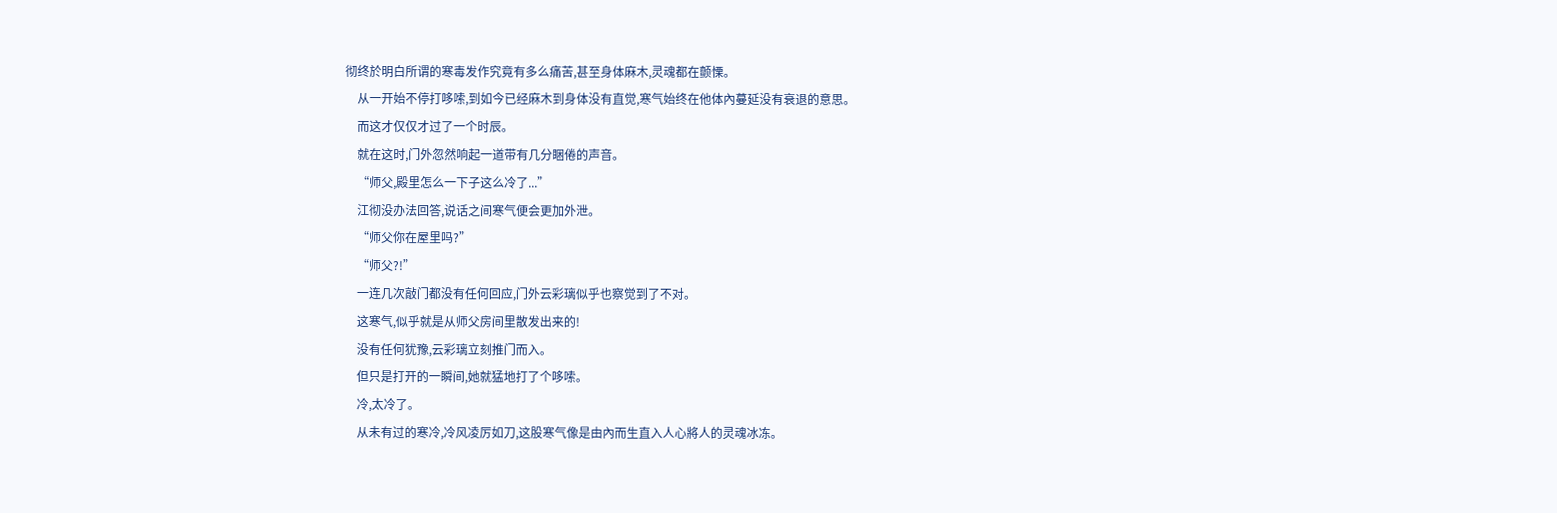彻终於明白所谓的寒毒发作究竟有多么痛苦,甚至身体麻木,灵魂都在颤慄。
    从一开始不停打哆嗦,到如今已经麻木到身体没有直觉,寒气始终在他体內蔓延没有衰退的意思。
    而这才仅仅才过了一个时辰。
    就在这时,门外忽然响起一道带有几分睏倦的声音。
    “师父,殿里怎么一下子这么冷了...”
    江彻没办法回答,说话之间寒气便会更加外泄。
    “师父你在屋里吗?”
    “师父?!”
    一连几次敲门都没有任何回应,门外云彩璃似乎也察觉到了不对。
    这寒气,似乎就是从师父房间里散发出来的!
    没有任何犹豫,云彩璃立刻推门而入。
    但只是打开的一瞬间,她就猛地打了个哆嗦。
    冷,太冷了。
    从未有过的寒冷,冷风凌厉如刀,这股寒气像是由內而生直入人心將人的灵魂冰冻。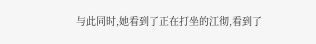与此同时,她看到了正在打坐的江彻,看到了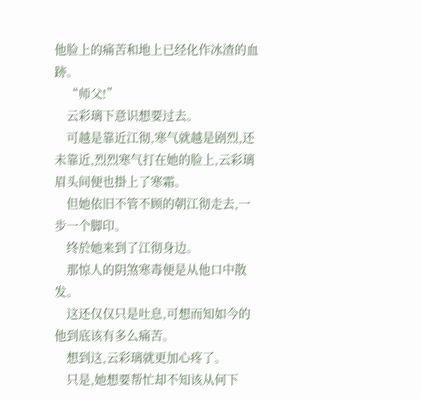他脸上的痛苦和地上已经化作冰渣的血跡。
    “师父!”
    云彩璃下意识想要过去。
    可越是靠近江彻,寒气就越是剧烈,还未靠近,烈烈寒气打在她的脸上,云彩璃眉头间便也掛上了寒霜。
    但她依旧不管不顾的朝江彻走去,一步一个脚印。
    终於她来到了江彻身边。
    那惊人的阴煞寒毒便是从他口中散发。
    这还仅仅只是吐息,可想而知如今的他到底该有多么痛苦。
    想到这,云彩璃就更加心疼了。
    只是,她想要帮忙却不知该从何下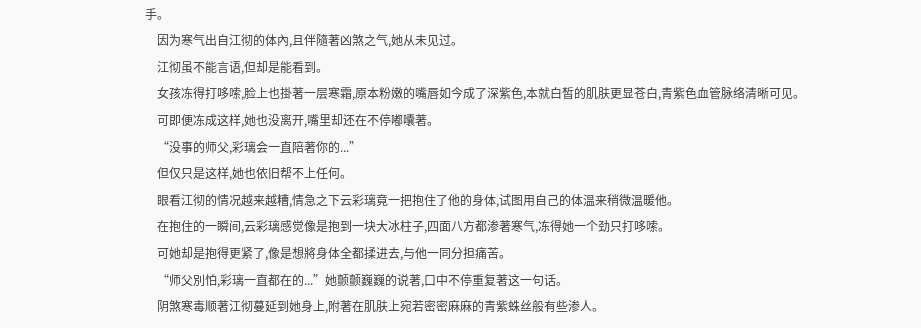手。
    因为寒气出自江彻的体內,且伴隨著凶煞之气,她从未见过。
    江彻虽不能言语,但却是能看到。
    女孩冻得打哆嗦,脸上也掛著一层寒霜,原本粉嫩的嘴唇如今成了深紫色,本就白皙的肌肤更显苍白,青紫色血管脉络清晰可见。
    可即便冻成这样,她也没离开,嘴里却还在不停嘟囔著。
    “没事的师父,彩璃会一直陪著你的...”
    但仅只是这样,她也依旧帮不上任何。
    眼看江彻的情况越来越糟,情急之下云彩璃竟一把抱住了他的身体,试图用自己的体温来稍微温暖他。
    在抱住的一瞬间,云彩璃感觉像是抱到一块大冰柱子,四面八方都渗著寒气,冻得她一个劲只打哆嗦。
    可她却是抱得更紧了,像是想將身体全都揉进去,与他一同分担痛苦。
    “师父別怕,彩璃一直都在的...”她颤颤巍巍的说著,口中不停重复著这一句话。
    阴煞寒毒顺著江彻蔓延到她身上,附著在肌肤上宛若密密麻麻的青紫蛛丝般有些渗人。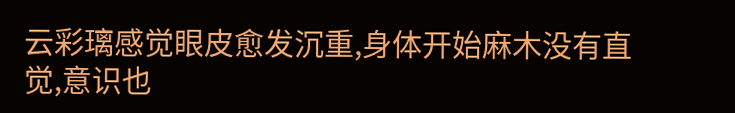云彩璃感觉眼皮愈发沉重,身体开始麻木没有直觉,意识也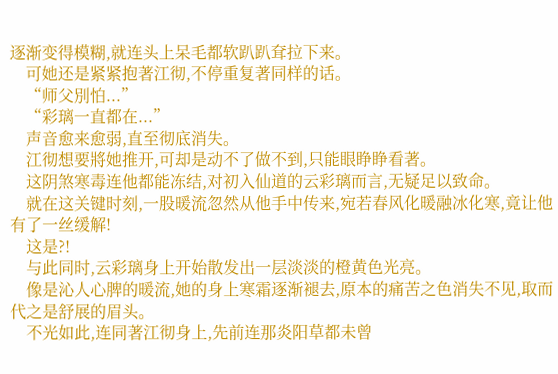逐渐变得模糊,就连头上呆毛都软趴趴耷拉下来。
    可她还是紧紧抱著江彻,不停重复著同样的话。
    “师父別怕...”
    “彩璃一直都在...”
    声音愈来愈弱,直至彻底消失。
    江彻想要將她推开,可却是动不了做不到,只能眼睁睁看著。
    这阴煞寒毒连他都能冻结,对初入仙道的云彩璃而言,无疑足以致命。
    就在这关键时刻,一股暖流忽然从他手中传来,宛若春风化暖融冰化寒,竟让他有了一丝缓解!
    这是?!
    与此同时,云彩璃身上开始散发出一层淡淡的橙黄色光亮。
    像是沁人心脾的暖流,她的身上寒霜逐渐褪去,原本的痛苦之色消失不见,取而代之是舒展的眉头。
    不光如此,连同著江彻身上,先前连那炎阳草都未曾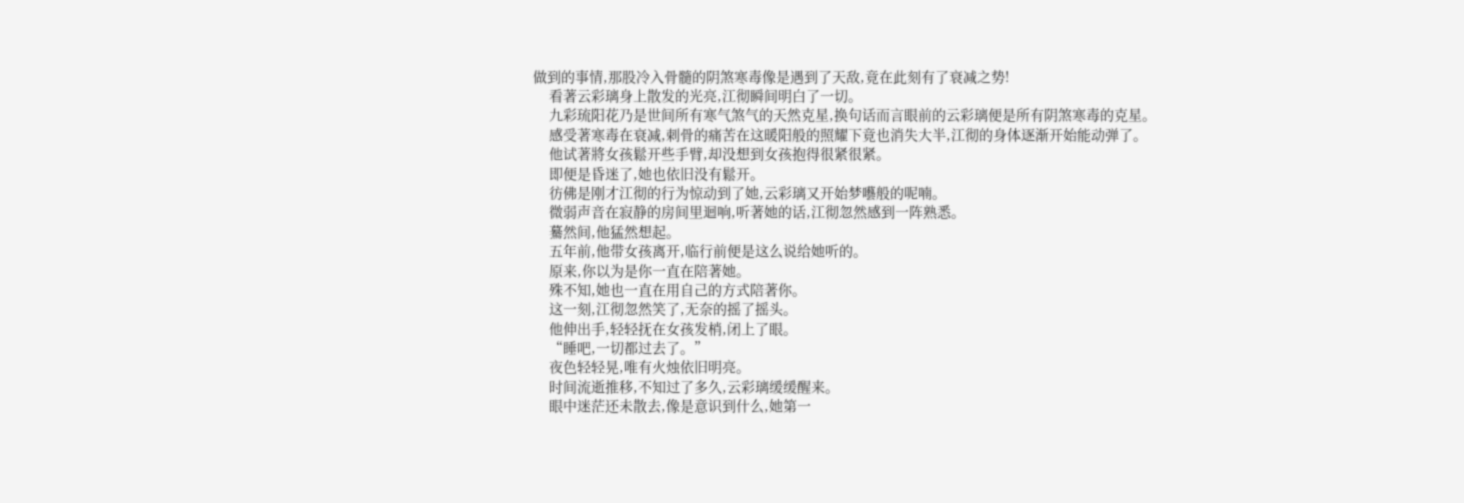做到的事情,那股冷入骨髓的阴煞寒毒像是遇到了天敌,竟在此刻有了衰减之势!
    看著云彩璃身上散发的光亮,江彻瞬间明白了一切。
    九彩琉阳花乃是世间所有寒气煞气的天然克星,换句话而言眼前的云彩璃便是所有阴煞寒毒的克星。
    感受著寒毒在衰减,刺骨的痛苦在这暖阳般的照耀下竟也消失大半,江彻的身体逐渐开始能动弹了。
    他试著將女孩鬆开些手臂,却没想到女孩抱得很紧很紧。
    即便是昏迷了,她也依旧没有鬆开。
    彷佛是刚才江彻的行为惊动到了她,云彩璃又开始梦囈般的呢喃。
    微弱声音在寂静的房间里迴响,听著她的话,江彻忽然感到一阵熟悉。
    驀然间,他猛然想起。
    五年前,他带女孩离开,临行前便是这么说给她听的。
    原来,你以为是你一直在陪著她。
    殊不知,她也一直在用自己的方式陪著你。
    这一刻,江彻忽然笑了,无奈的摇了摇头。
    他伸出手,轻轻抚在女孩发梢,闭上了眼。
    “睡吧,一切都过去了。”
    夜色轻轻晃,唯有火烛依旧明亮。
    时间流逝推移,不知过了多久,云彩璃缓缓醒来。
    眼中迷茫还未散去,像是意识到什么,她第一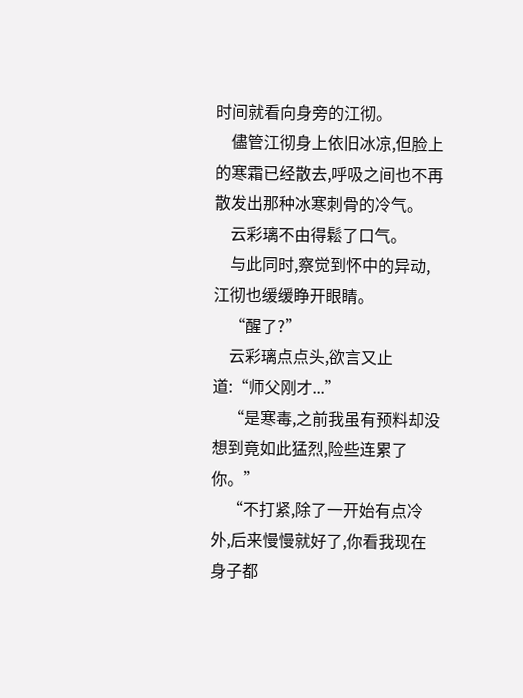时间就看向身旁的江彻。
    儘管江彻身上依旧冰凉,但脸上的寒霜已经散去,呼吸之间也不再散发出那种冰寒刺骨的冷气。
    云彩璃不由得鬆了口气。
    与此同时,察觉到怀中的异动,江彻也缓缓睁开眼睛。
    “醒了?”
    云彩璃点点头,欲言又止道:“师父刚才...”
    “是寒毒,之前我虽有预料却没想到竟如此猛烈,险些连累了你。”
    “不打紧,除了一开始有点冷外,后来慢慢就好了,你看我现在身子都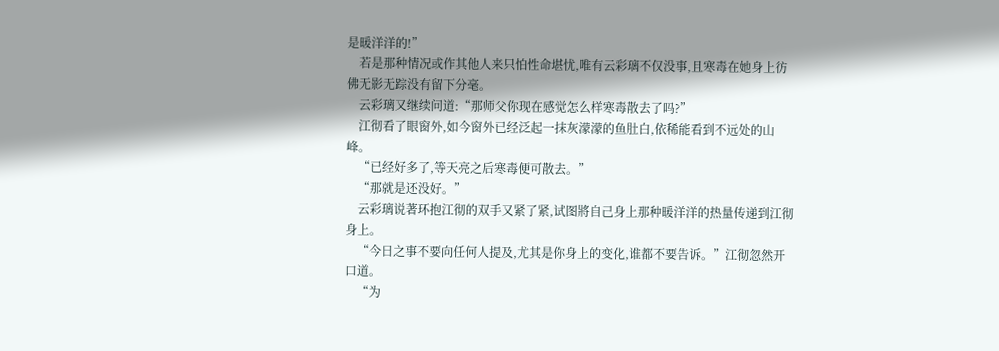是暖洋洋的!”
    若是那种情况或作其他人来只怕性命堪忧,唯有云彩璃不仅没事,且寒毒在她身上彷佛无影无踪没有留下分毫。
    云彩璃又继续问道:“那师父你现在感觉怎么样寒毒散去了吗?”
    江彻看了眼窗外,如今窗外已经泛起一抹灰濛濛的鱼肚白,依稀能看到不远处的山峰。
    “已经好多了,等天亮之后寒毒便可散去。”
    “那就是还没好。”
    云彩璃说著环抱江彻的双手又紧了紧,试图將自己身上那种暖洋洋的热量传递到江彻身上。
    “今日之事不要向任何人提及,尤其是你身上的变化,谁都不要告诉。”江彻忽然开口道。
    “为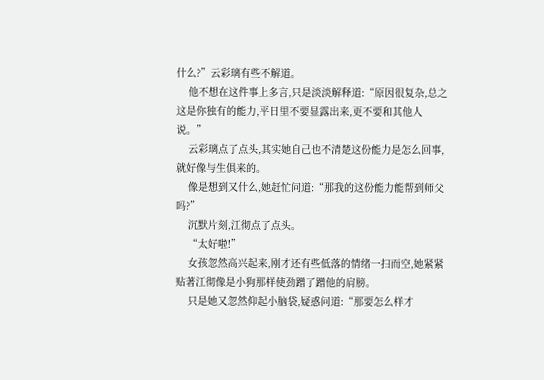什么?”云彩璃有些不解道。
    他不想在这件事上多言,只是淡淡解释道:“原因很复杂,总之这是你独有的能力,平日里不要显露出来,更不要和其他人说。”
    云彩璃点了点头,其实她自己也不清楚这份能力是怎么回事,就好像与生俱来的。
    像是想到又什么,她赶忙问道:“那我的这份能力能帮到师父吗?”
    沉默片刻,江彻点了点头。
    “太好啦!”
    女孩忽然高兴起来,刚才还有些低落的情绪一扫而空,她紧紧贴著江彻像是小狗那样使劲蹭了蹭他的肩膀。
    只是她又忽然仰起小脑袋,疑惑问道:“那要怎么样才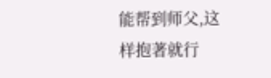能帮到师父,这样抱著就行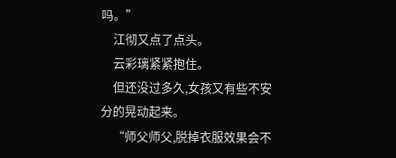吗。”
    江彻又点了点头。
    云彩璃紧紧抱住。
    但还没过多久,女孩又有些不安分的晃动起来。
    “师父师父,脱掉衣服效果会不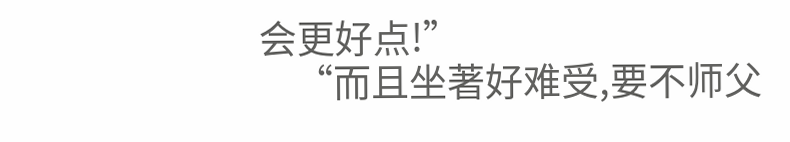会更好点!”
    “而且坐著好难受,要不师父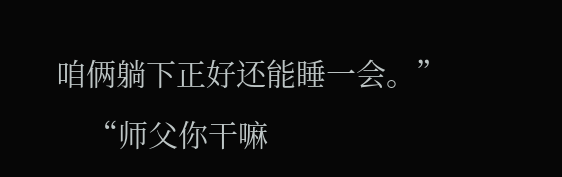咱俩躺下正好还能睡一会。”
    “师父你干嘛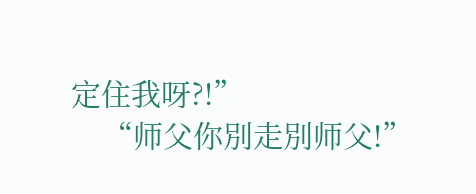定住我呀?!”
    “师父你別走別师父!”